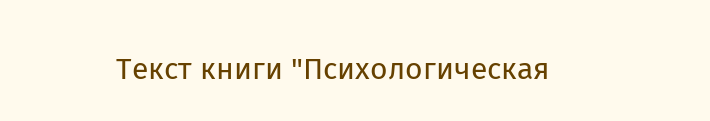Текст книги "Психологическая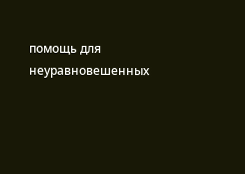помощь для неуравновешенных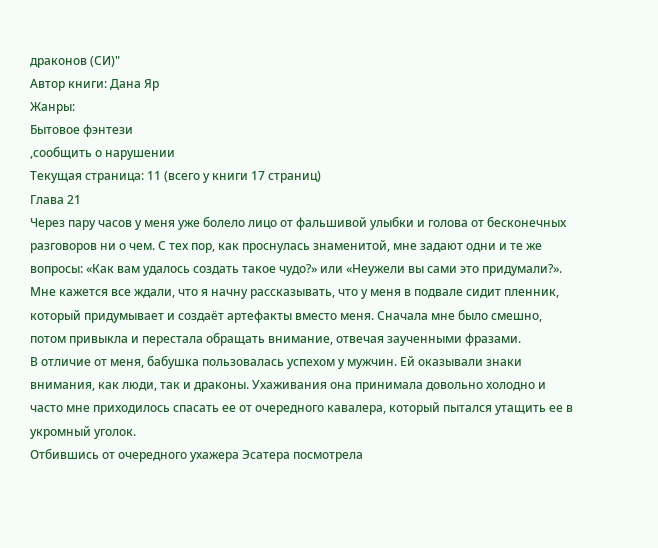драконов (СИ)"
Автор книги: Дана Яр
Жанры:
Бытовое фэнтези
,сообщить о нарушении
Текущая страница: 11 (всего у книги 17 страниц)
Глава 21
Через пару часов у меня уже болело лицо от фальшивой улыбки и голова от бесконечных разговоров ни о чем. С тех пор, как проснулась знаменитой, мне задают одни и те же вопросы: «Как вам удалось создать такое чудо?» или «Неужели вы сами это придумали?». Мне кажется все ждали, что я начну рассказывать, что у меня в подвале сидит пленник, который придумывает и создаёт артефакты вместо меня. Сначала мне было смешно, потом привыкла и перестала обращать внимание, отвечая заученными фразами.
В отличие от меня, бабушка пользовалась успехом у мужчин. Ей оказывали знаки внимания, как люди, так и драконы. Ухаживания она принимала довольно холодно и часто мне приходилось спасать ее от очередного кавалера, который пытался утащить ее в укромный уголок.
Отбившись от очередного ухажера Эсатера посмотрела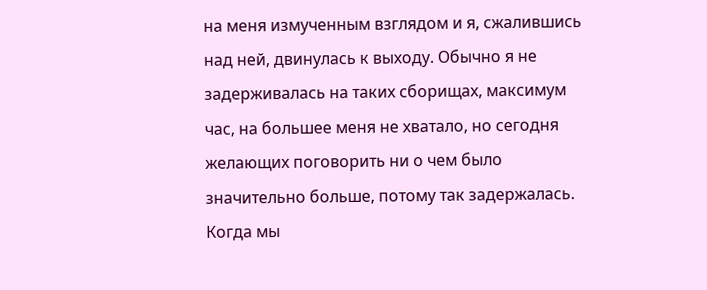на меня измученным взглядом и я, сжалившись над ней, двинулась к выходу. Обычно я не задерживалась на таких сборищах, максимум час, на большее меня не хватало, но сегодня желающих поговорить ни о чем было значительно больше, потому так задержалась.
Когда мы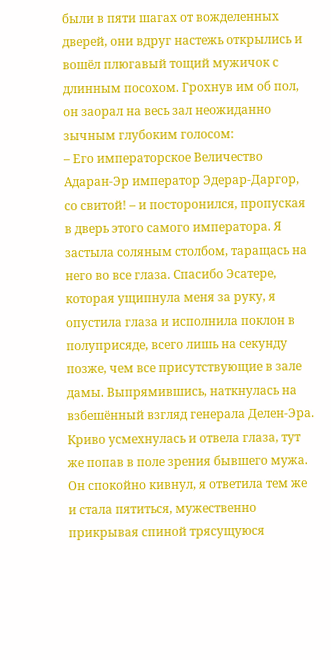были в пяти шагах от вожделенных дверей, они вдруг настежь открылись и вошёл плюгавый тощий мужичок с длинным посохом. Грохнув им об пол, он заорал на весь зал неожиданно зычным глубоким голосом:
– Его императорское Величество Адаран-Эр император Эдерар-Даргор, со свитой! – и посторонился, пропуская в дверь этого самого императора. Я застыла соляным столбом, таращась на него во все глаза. Спасибо Эсатере, которая ущипнула меня за руку, я опустила глаза и исполнила поклон в полуприсяде, всего лишь на секунду позже, чем все присутствующие в зале дамы. Выпрямившись, наткнулась на взбешённый взгляд генерала Делен-Эра. Криво усмехнулась и отвела глаза, тут же попав в поле зрения бывшего мужа. Он спокойно кивнул, я ответила тем же и стала пятиться, мужественно прикрывая спиной трясущуюся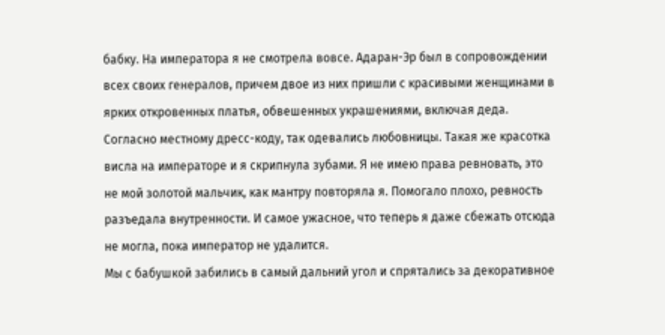бабку. На императора я не смотрела вовсе. Адаран-Эр был в сопровождении всех своих генералов, причем двое из них пришли с красивыми женщинами в ярких откровенных платья, обвешенных украшениями, включая деда. Согласно местному дресс-коду, так одевались любовницы. Такая же красотка висла на императоре и я скрипнула зубами. Я не имею права ревновать, это не мой золотой мальчик, как мантру повторяла я. Помогало плохо, ревность разъедала внутренности. И самое ужасное, что теперь я даже сбежать отсюда не могла, пока император не удалится.
Мы с бабушкой забились в самый дальний угол и спрятались за декоративное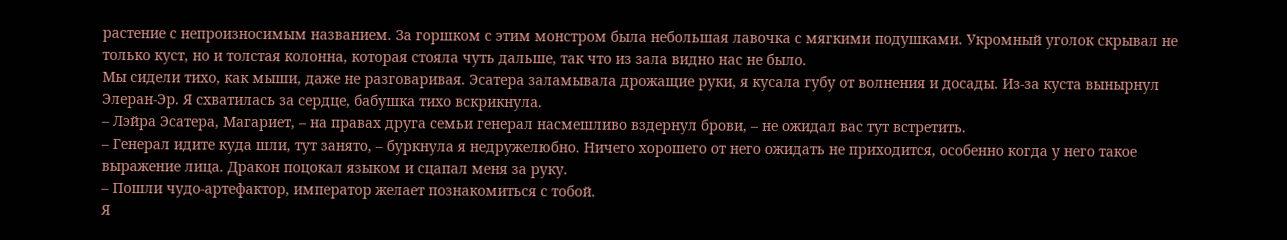растение с непроизносимым названием. За горшком с этим монстром была небольшая лавочка с мягкими подушками. Укромный уголок скрывал не только куст, но и толстая колонна, которая стояла чуть дальше, так что из зала видно нас не было.
Мы сидели тихо, как мыши, даже не разговаривая. Эсатера заламывала дрожащие руки, я кусала губу от волнения и досады. Из-за куста вынырнул Элеран-Эр. Я схватилась за сердце, бабушка тихо вскрикнула.
– Лэйра Эсатера, Магариет, – на правах друга семьи генерал насмешливо вздернул брови, – не ожидал вас тут встретить.
– Генерал идите куда шли, тут занято, – буркнула я недружелюбно. Ничего хорошего от него ожидать не приходится, особенно когда у него такое выражение лица. Дракон поцокал языком и сцапал меня за руку.
– Пошли чудо-артефактор, император желает познакомиться с тобой.
Я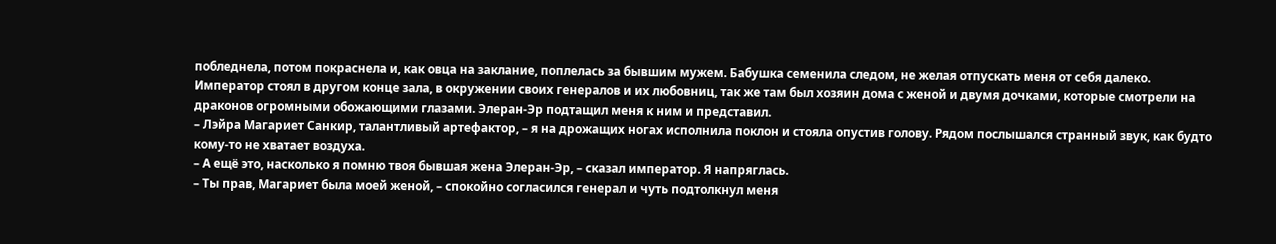побледнела, потом покраснела и, как овца на заклание, поплелась за бывшим мужем. Бабушка семенила следом, не желая отпускать меня от себя далеко.
Император стоял в другом конце зала, в окружении своих генералов и их любовниц, так же там был хозяин дома с женой и двумя дочками, которые смотрели на драконов огромными обожающими глазами. Элеран-Эр подтащил меня к ним и представил.
– Лэйра Магариет Санкир, талантливый артефактор, – я на дрожащих ногах исполнила поклон и стояла опустив голову. Рядом послышался странный звук, как будто кому-то не хватает воздуха.
– А ещё это, насколько я помню твоя бывшая жена Элеран-Эр, – сказал император. Я напряглась.
– Ты прав, Магариет была моей женой, – спокойно согласился генерал и чуть подтолкнул меня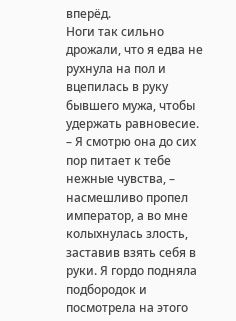вперёд.
Ноги так сильно дрожали, что я едва не рухнула на пол и вцепилась в руку бывшего мужа, чтобы удержать равновесие.
– Я смотрю она до сих пор питает к тебе нежные чувства, – насмешливо пропел император, а во мне колыхнулась злость, заставив взять себя в руки. Я гордо подняла подбородок и посмотрела на этого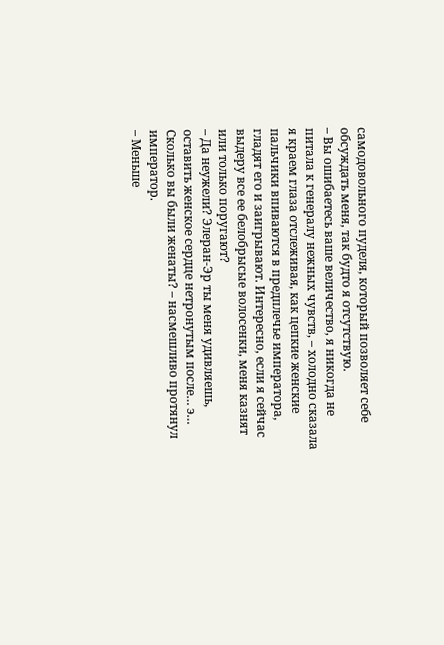самодовольного пуделя, который позволяет себе обсуждать меня, так будто я отсутствую.
– Вы ошибаетесь ваше величество, я никогда не питала к генералу нежных чувств, – холодно сказала я краем глаза отслеживая, как цепкие женские пальчики впиваются в предплечье императора, гладят его и заигрывают. Интересно, если я сейчас выдеру все ее белобрысые волосенки, меня казнят или только поругают?
– Да неужели? Элеран-Эр ты меня удивляешь, оставить женское сердце нетронутым после… э… Сколько вы были женаты? – насмешливо протянул император.
– Меньше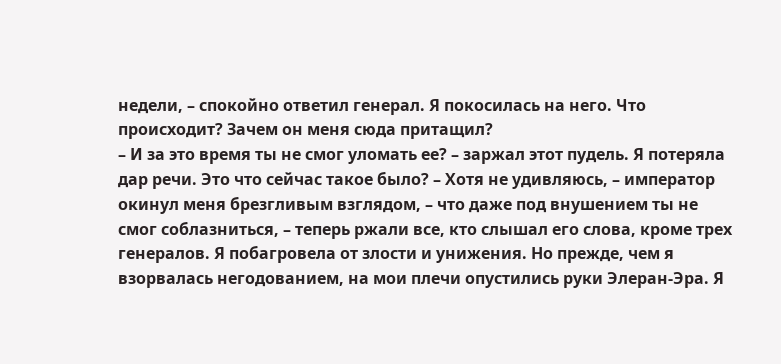недели, – спокойно ответил генерал. Я покосилась на него. Что происходит? Зачем он меня сюда притащил?
– И за это время ты не смог уломать ее? – заржал этот пудель. Я потеряла дар речи. Это что сейчас такое было? – Хотя не удивляюсь, – император окинул меня брезгливым взглядом, – что даже под внушением ты не смог соблазниться, – теперь ржали все, кто слышал его слова, кроме трех генералов. Я побагровела от злости и унижения. Но прежде, чем я взорвалась негодованием, на мои плечи опустились руки Элеран-Эра. Я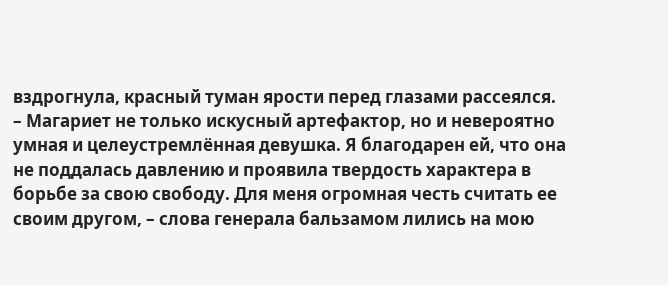вздрогнула, красный туман ярости перед глазами рассеялся.
– Магариет не только искусный артефактор, но и невероятно умная и целеустремлённая девушка. Я благодарен ей, что она не поддалась давлению и проявила твердость характера в борьбе за свою свободу. Для меня огромная честь считать ее своим другом, – слова генерала бальзамом лились на мою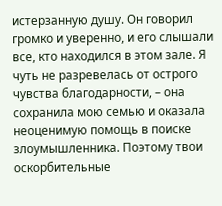истерзанную душу. Он говорил громко и уверенно, и его слышали все, кто находился в этом зале. Я чуть не разревелась от острого чувства благодарности, – она сохранила мою семью и оказала неоценимую помощь в поиске злоумышленника. Поэтому твои оскорбительные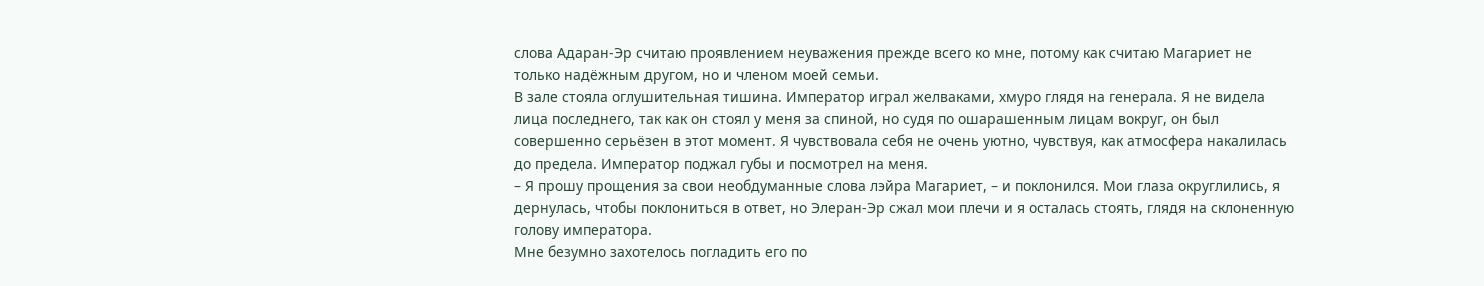слова Адаран-Эр считаю проявлением неуважения прежде всего ко мне, потому как считаю Магариет не только надёжным другом, но и членом моей семьи.
В зале стояла оглушительная тишина. Император играл желваками, хмуро глядя на генерала. Я не видела лица последнего, так как он стоял у меня за спиной, но судя по ошарашенным лицам вокруг, он был совершенно серьёзен в этот момент. Я чувствовала себя не очень уютно, чувствуя, как атмосфера накалилась до предела. Император поджал губы и посмотрел на меня.
– Я прошу прощения за свои необдуманные слова лэйра Магариет, – и поклонился. Мои глаза округлились, я дернулась, чтобы поклониться в ответ, но Элеран-Эр сжал мои плечи и я осталась стоять, глядя на склоненную голову императора.
Мне безумно захотелось погладить его по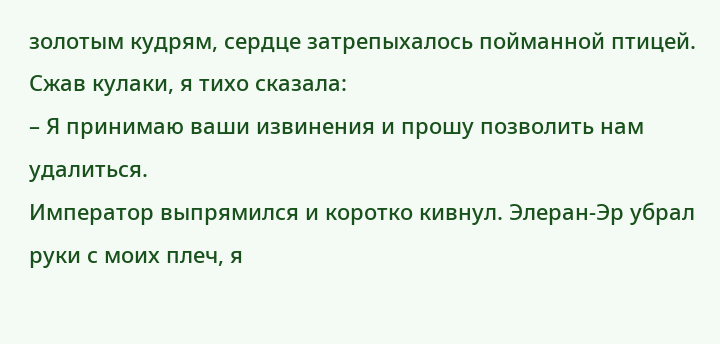золотым кудрям, сердце затрепыхалось пойманной птицей. Сжав кулаки, я тихо сказала:
– Я принимаю ваши извинения и прошу позволить нам удалиться.
Император выпрямился и коротко кивнул. Элеран-Эр убрал руки с моих плеч, я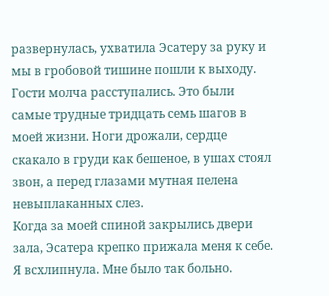развернулась, ухватила Эсатеру за руку и мы в гробовой тишине пошли к выходу. Гости молча расступались. Это были самые трудные тридцать семь шагов в моей жизни. Ноги дрожали, сердце скакало в груди как бешеное, в ушах стоял звон, а перед глазами мутная пелена невыплаканных слез.
Когда за моей спиной закрылись двери зала, Эсатера крепко прижала меня к себе. Я всхлипнула. Мне было так больно.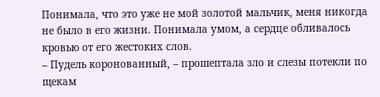Понимала, что это уже не мой золотой мальчик, меня никогда не было в его жизни. Понимала умом, а сердце обливалось кровью от его жестоких слов.
– Пудель коронованный, – прошептала зло и слезы потекли по щекам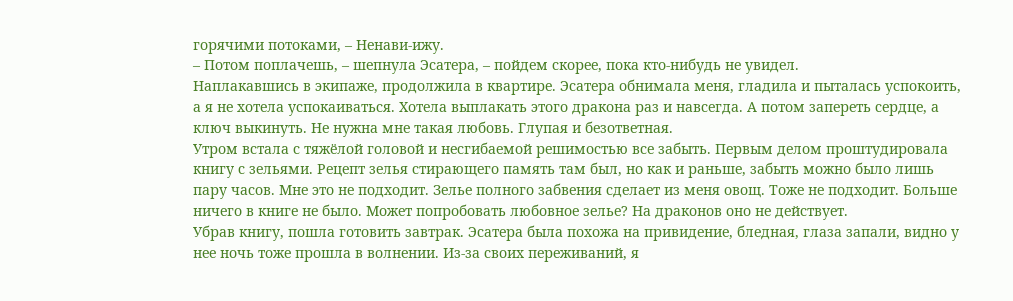горячими потоками, – Ненави-ижу.
– Потом поплачешь, – шепнула Эсатера, – пойдем скорее, пока кто-нибудь не увидел.
Наплакавшись в экипаже, продолжила в квартире. Эсатера обнимала меня, гладила и пыталась успокоить, а я не хотела успокаиваться. Хотела выплакать этого дракона раз и навсегда. А потом запереть сердце, а ключ выкинуть. Не нужна мне такая любовь. Глупая и безответная.
Утром встала с тяжёлой головой и несгибаемой решимостью все забыть. Первым делом проштудировала книгу с зельями. Рецепт зелья стирающего память там был, но как и раньше, забыть можно было лишь пару часов. Мне это не подходит. Зелье полного забвения сделает из меня овощ. Тоже не подходит. Больше ничего в книге не было. Может попробовать любовное зелье? На драконов оно не действует.
Убрав книгу, пошла готовить завтрак. Эсатера была похожа на привидение, бледная, глаза запали, видно у нее ночь тоже прошла в волнении. Из-за своих переживаний, я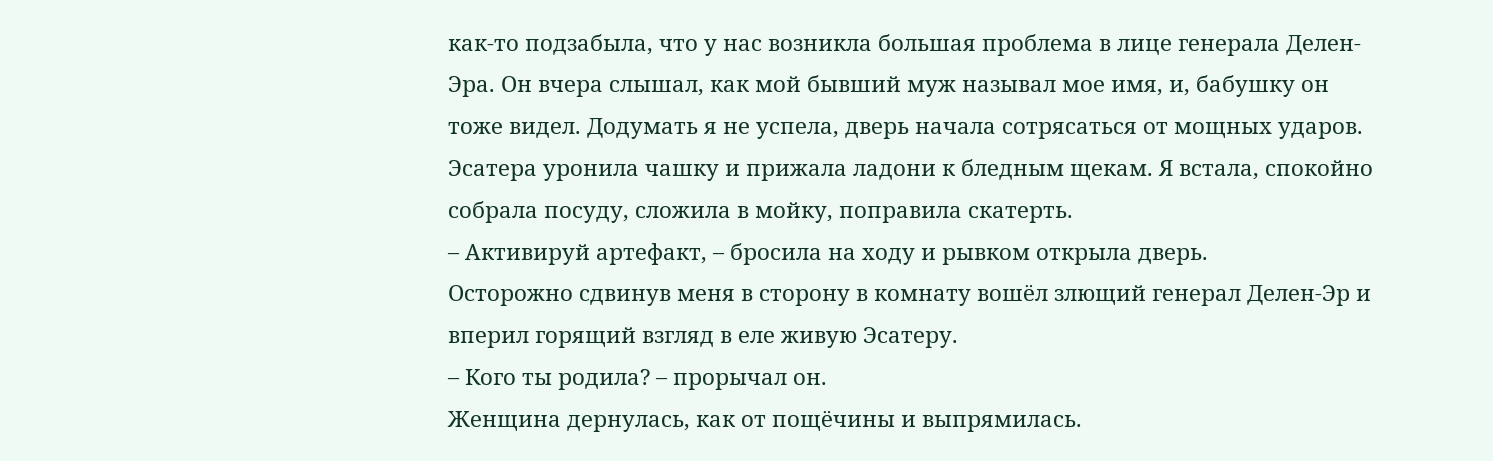как-то подзабыла, что у нас возникла большая проблема в лице генерала Делен-Эра. Он вчера слышал, как мой бывший муж называл мое имя, и, бабушку он тоже видел. Додумать я не успела, дверь начала сотрясаться от мощных ударов. Эсатера уронила чашку и прижала ладони к бледным щекам. Я встала, спокойно собрала посуду, сложила в мойку, поправила скатерть.
– Активируй артефакт, – бросила на ходу и рывком открыла дверь.
Осторожно сдвинув меня в сторону в комнату вошёл злющий генерал Делен-Эр и вперил горящий взгляд в еле живую Эсатеру.
– Кого ты родила? – прорычал он.
Женщина дернулась, как от пощёчины и выпрямилась.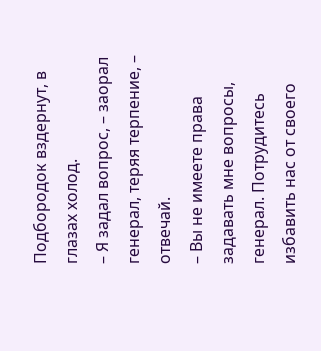Подбородок вздернут, в глазах холод.
– Я задал вопрос, – заорал генерал, теряя терпение, – отвечай.
– Вы не имеете права задавать мне вопросы, генерал. Потрудитесь избавить нас от своего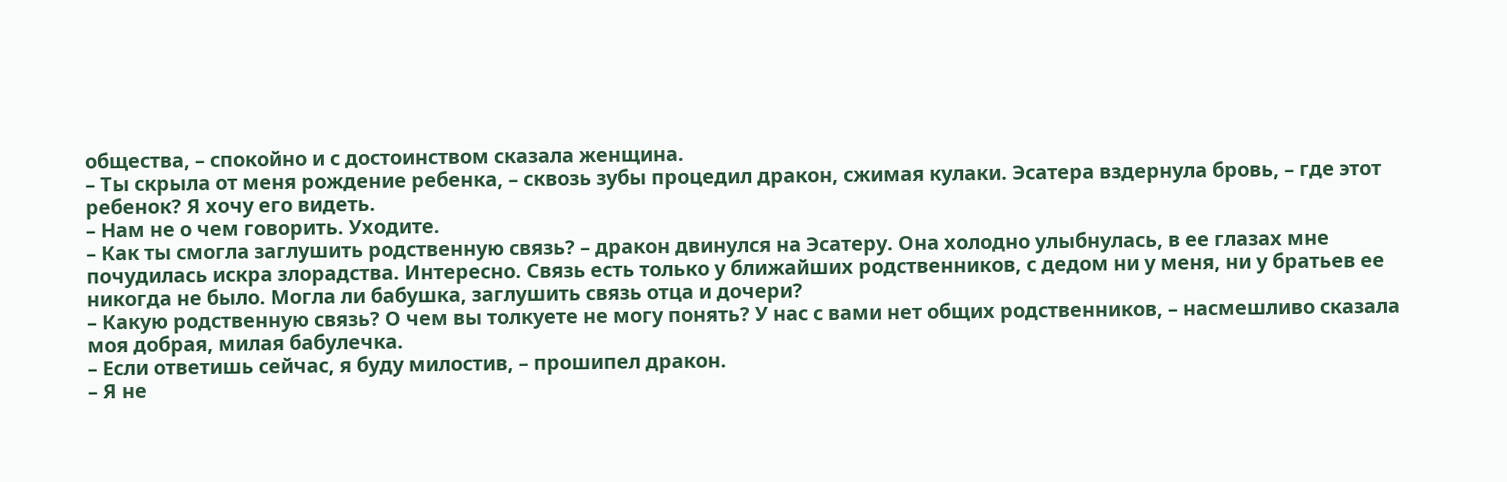общества, – спокойно и с достоинством сказала женщина.
– Ты скрыла от меня рождение ребенка, – сквозь зубы процедил дракон, сжимая кулаки. Эсатера вздернула бровь, – где этот ребенок? Я хочу его видеть.
– Нам не о чем говорить. Уходите.
– Как ты смогла заглушить родственную связь? – дракон двинулся на Эсатеру. Она холодно улыбнулась, в ее глазах мне почудилась искра злорадства. Интересно. Связь есть только у ближайших родственников, с дедом ни у меня, ни у братьев ее никогда не было. Могла ли бабушка, заглушить связь отца и дочери?
– Какую родственную связь? О чем вы толкуете не могу понять? У нас с вами нет общих родственников, – насмешливо сказала моя добрая, милая бабулечка.
– Если ответишь сейчас, я буду милостив, – прошипел дракон.
– Я не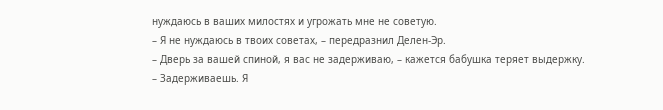нуждаюсь в ваших милостях и угрожать мне не советую.
– Я не нуждаюсь в твоих советах, – передразнил Делен-Эр.
– Дверь за вашей спиной, я вас не задерживаю, – кажется бабушка теряет выдержку.
– Задерживаешь. Я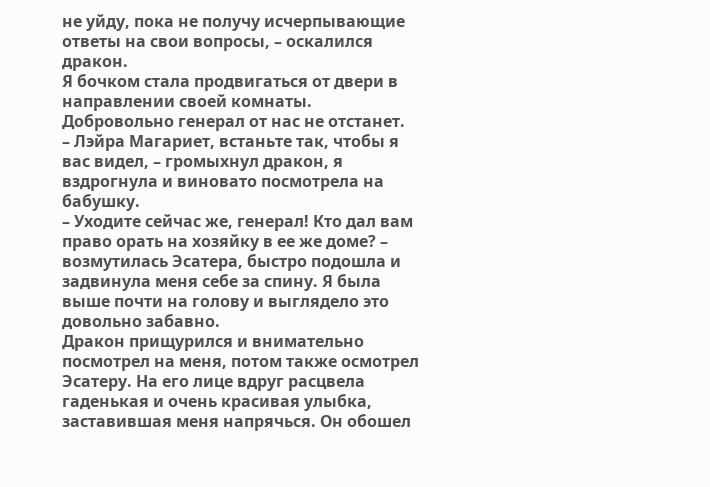не уйду, пока не получу исчерпывающие ответы на свои вопросы, – оскалился дракон.
Я бочком стала продвигаться от двери в направлении своей комнаты. Добровольно генерал от нас не отстанет.
– Лэйра Магариет, встаньте так, чтобы я вас видел, – громыхнул дракон, я вздрогнула и виновато посмотрела на бабушку.
– Уходите сейчас же, генерал! Кто дал вам право орать на хозяйку в ее же доме? – возмутилась Эсатера, быстро подошла и задвинула меня себе за спину. Я была выше почти на голову и выглядело это довольно забавно.
Дракон прищурился и внимательно посмотрел на меня, потом также осмотрел Эсатеру. На его лице вдруг расцвела гаденькая и очень красивая улыбка, заставившая меня напрячься. Он обошел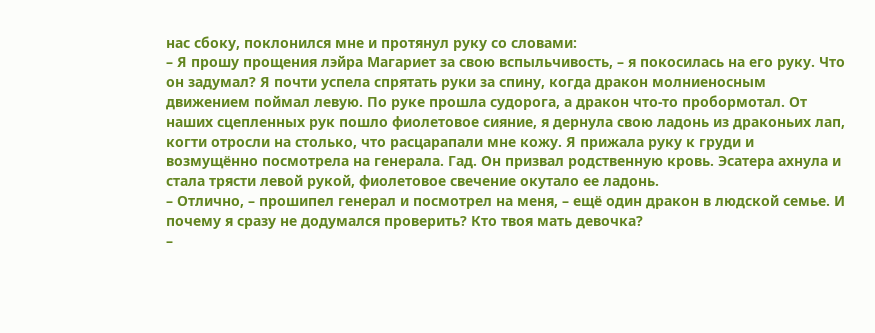нас сбоку, поклонился мне и протянул руку со словами:
– Я прошу прощения лэйра Магариет за свою вспыльчивость, – я покосилась на его руку. Что он задумал? Я почти успела спрятать руки за спину, когда дракон молниеносным движением поймал левую. По руке прошла судорога, а дракон что-то пробормотал. От наших сцепленных рук пошло фиолетовое сияние, я дернула свою ладонь из драконьих лап, когти отросли на столько, что расцарапали мне кожу. Я прижала руку к груди и возмущённо посмотрела на генерала. Гад. Он призвал родственную кровь. Эсатера ахнула и стала трясти левой рукой, фиолетовое свечение окутало ее ладонь.
– Отлично, – прошипел генерал и посмотрел на меня, – ещё один дракон в людской семье. И почему я сразу не додумался проверить? Кто твоя мать девочка?
–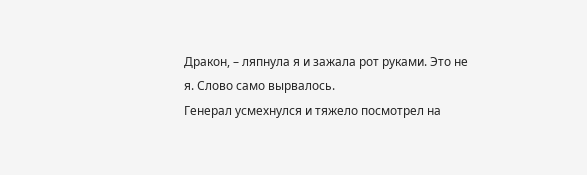Дракон, – ляпнула я и зажала рот руками. Это не я. Слово само вырвалось.
Генерал усмехнулся и тяжело посмотрел на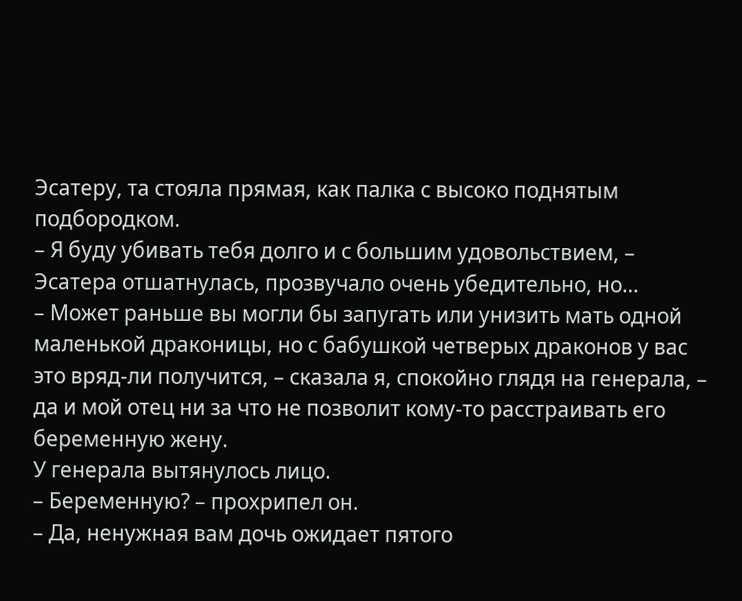Эсатеру, та стояла прямая, как палка с высоко поднятым подбородком.
– Я буду убивать тебя долго и с большим удовольствием, – Эсатера отшатнулась, прозвучало очень убедительно, но…
– Может раньше вы могли бы запугать или унизить мать одной маленькой драконицы, но с бабушкой четверых драконов у вас это вряд-ли получится, – сказала я, спокойно глядя на генерала, – да и мой отец ни за что не позволит кому-то расстраивать его беременную жену.
У генерала вытянулось лицо.
– Беременную? – прохрипел он.
– Да, ненужная вам дочь ожидает пятого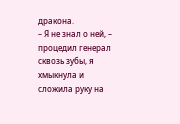дракона.
– Я не знал о ней, – процедил генерал сквозь зубы, я хмыкнула и сложила руку на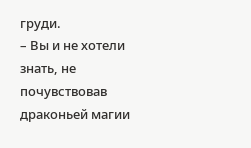груди.
– Вы и не хотели знать, не почувствовав драконьей магии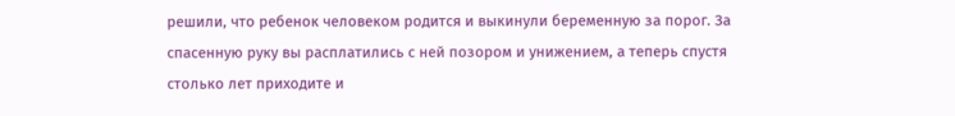решили, что ребенок человеком родится и выкинули беременную за порог. За спасенную руку вы расплатились с ней позором и унижением, а теперь спустя столько лет приходите и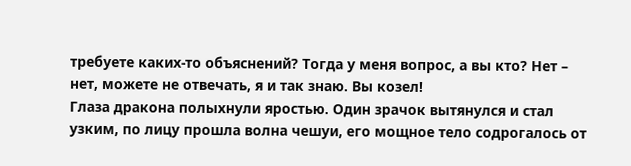требуете каких-то объяснений? Тогда у меня вопрос, а вы кто? Нет – нет, можете не отвечать, я и так знаю. Вы козел!
Глаза дракона полыхнули яростью. Один зрачок вытянулся и стал узким, по лицу прошла волна чешуи, его мощное тело содрогалось от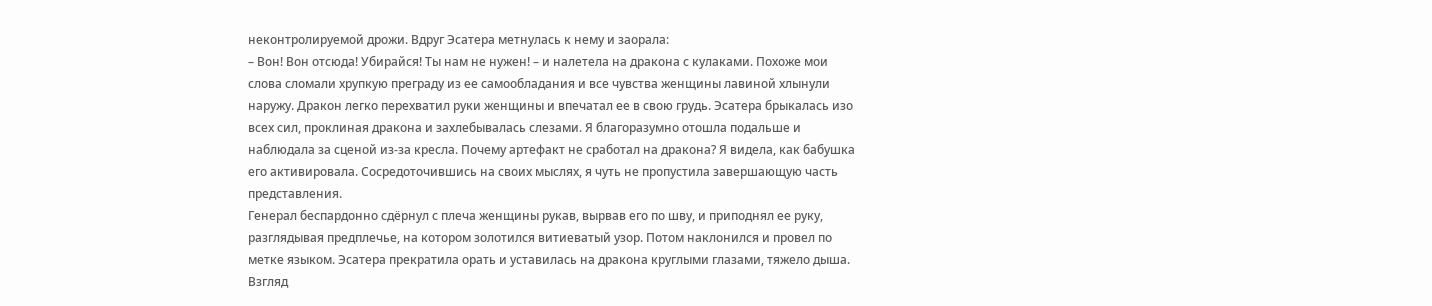неконтролируемой дрожи. Вдруг Эсатера метнулась к нему и заорала:
– Вон! Вон отсюда! Убирайся! Ты нам не нужен! – и налетела на дракона с кулаками. Похоже мои слова сломали хрупкую преграду из ее самообладания и все чувства женщины лавиной хлынули наружу. Дракон легко перехватил руки женщины и впечатал ее в свою грудь. Эсатера брыкалась изо всех сил, проклиная дракона и захлебывалась слезами. Я благоразумно отошла подальше и наблюдала за сценой из-за кресла. Почему артефакт не сработал на дракона? Я видела, как бабушка его активировала. Сосредоточившись на своих мыслях, я чуть не пропустила завершающую часть представления.
Генерал беспардонно сдёрнул с плеча женщины рукав, вырвав его по шву, и приподнял ее руку, разглядывая предплечье, на котором золотился витиеватый узор. Потом наклонился и провел по метке языком. Эсатера прекратила орать и уставилась на дракона круглыми глазами, тяжело дыша.
Взгляд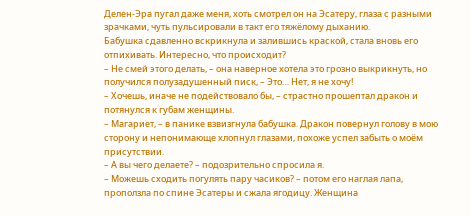Делен-Эра пугал даже меня, хоть смотрел он на Эсатеру, глаза с разными зрачками, чуть пульсировали в такт его тяжёлому дыханию.
Бабушка сдавленно вскрикнула и залившись краской, стала вновь его отпихивать. Интересно, что происходит?
– Не смей этого делать, – она наверное хотела это грозно выкрикнуть, но получился полузадушенный писк, – Это… Нет, я не хочу!
– Хочешь, иначе не подействовало бы, – страстно прошептал дракон и потянулся к губам женщины.
– Магариет, – в панике взвизгнула бабушка. Дракон повернул голову в мою сторону и непонимающе хлопнул глазами, похоже успел забыть о моём присутствии.
– А вы чего делаете? – подозрительно спросила я.
– Можешь сходить погулять пару часиков? – потом его наглая лапа, проползла по спине Эсатеры и сжала ягодицу. Женщина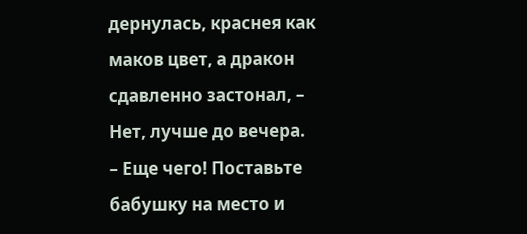дернулась, краснея как маков цвет, а дракон сдавленно застонал, – Нет, лучше до вечера.
– Еще чего! Поставьте бабушку на место и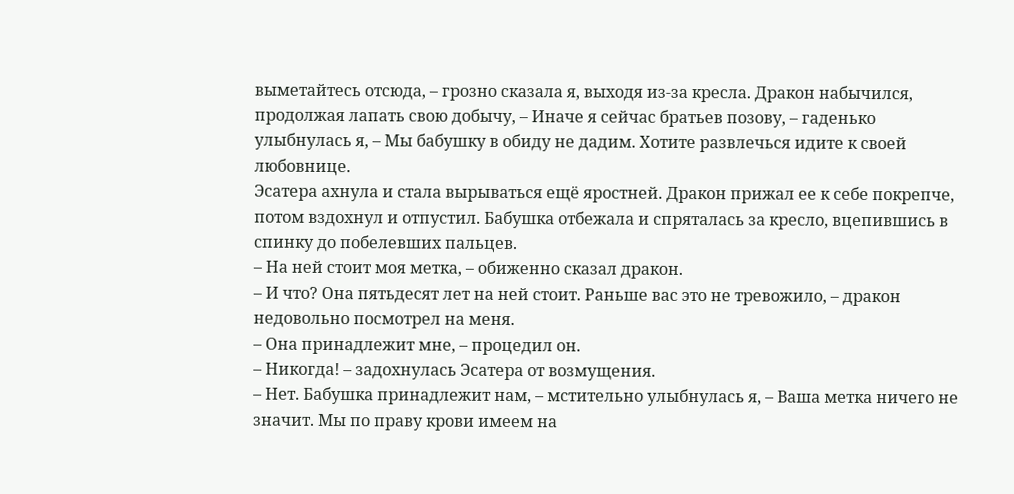выметайтесь отсюда, – грозно сказала я, выходя из-за кресла. Дракон набычился, продолжая лапать свою добычу, – Иначе я сейчас братьев позову, – гаденько улыбнулась я, – Мы бабушку в обиду не дадим. Хотите развлечься идите к своей любовнице.
Эсатера ахнула и стала вырываться ещё яростней. Дракон прижал ее к себе покрепче, потом вздохнул и отпустил. Бабушка отбежала и спряталась за кресло, вцепившись в спинку до побелевших пальцев.
– На ней стоит моя метка, – обиженно сказал дракон.
– И что? Она пятьдесят лет на ней стоит. Раньше вас это не тревожило, – дракон недовольно посмотрел на меня.
– Она принадлежит мне, – процедил он.
– Никогда! – задохнулась Эсатера от возмущения.
– Нет. Бабушка принадлежит нам, – мстительно улыбнулась я, – Ваша метка ничего не значит. Мы по праву крови имеем на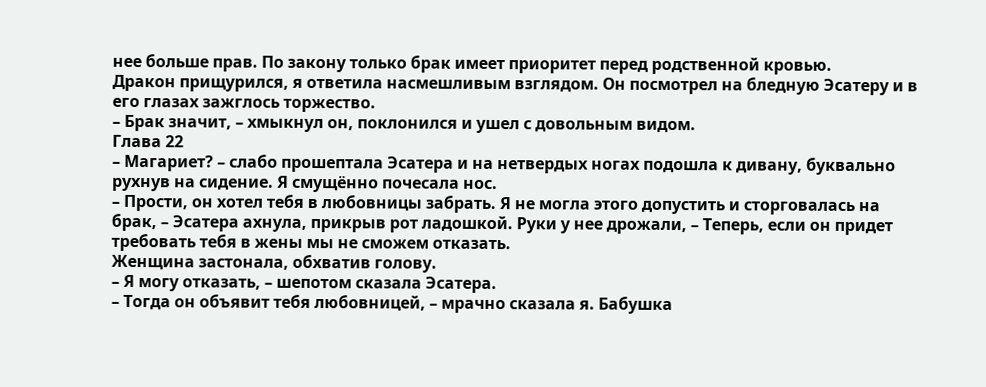нее больше прав. По закону только брак имеет приоритет перед родственной кровью.
Дракон прищурился, я ответила насмешливым взглядом. Он посмотрел на бледную Эсатеру и в его глазах зажглось торжество.
– Брак значит, – хмыкнул он, поклонился и ушел с довольным видом.
Глава 22
– Магариет? – слабо прошептала Эсатера и на нетвердых ногах подошла к дивану, буквально рухнув на сидение. Я смущённо почесала нос.
– Прости, он хотел тебя в любовницы забрать. Я не могла этого допустить и сторговалась на брак, – Эсатера ахнула, прикрыв рот ладошкой. Руки у нее дрожали, – Теперь, если он придет требовать тебя в жены мы не сможем отказать.
Женщина застонала, обхватив голову.
– Я могу отказать, – шепотом сказала Эсатера.
– Тогда он объявит тебя любовницей, – мрачно сказала я. Бабушка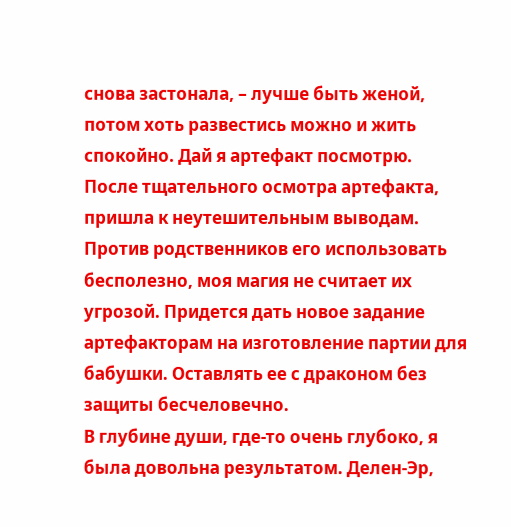снова застонала, – лучше быть женой, потом хоть развестись можно и жить спокойно. Дай я артефакт посмотрю.
После тщательного осмотра артефакта, пришла к неутешительным выводам. Против родственников его использовать бесполезно, моя магия не считает их угрозой. Придется дать новое задание артефакторам на изготовление партии для бабушки. Оставлять ее с драконом без защиты бесчеловечно.
В глубине души, где-то очень глубоко, я была довольна результатом. Делен-Эр,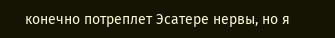конечно потреплет Эсатере нервы, но я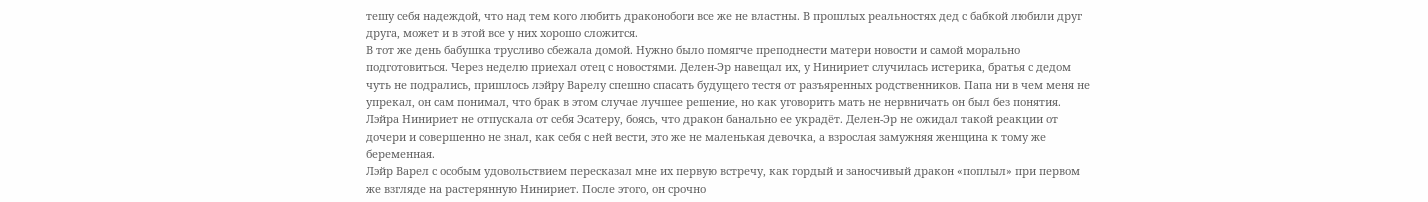тешу себя надеждой, что над тем кого любить драконобоги все же не властны. В прошлых реальностях дед с бабкой любили друг друга, может и в этой все у них хорошо сложится.
В тот же день бабушка трусливо сбежала домой. Нужно было помягче преподнести матери новости и самой морально подготовиться. Через неделю приехал отец с новостями. Делен-Эр навещал их, у Нинириет случилась истерика, братья с дедом чуть не подрались, пришлось лэйру Варелу спешно спасать будущего тестя от разъяренных родственников. Папа ни в чем меня не упрекал, он сам понимал, что брак в этом случае лучшее решение, но как уговорить мать не нервничать он был без понятия. Лэйра Нинириет не отпускала от себя Эсатеру, боясь, что дракон банально ее украдёт. Делен-Эр не ожидал такой реакции от дочери и совершенно не знал, как себя с ней вести, это же не маленькая девочка, а взрослая замужняя женщина к тому же беременная.
Лэйр Варел с особым удовольствием пересказал мне их первую встречу, как гордый и заносчивый дракон «поплыл» при первом же взгляде на растерянную Нинириет. После этого, он срочно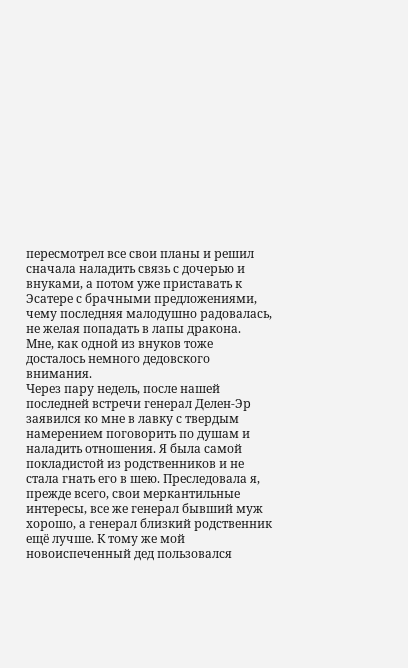пересмотрел все свои планы и решил сначала наладить связь с дочерью и внуками, а потом уже приставать к Эсатере с брачными предложениями, чему последняя малодушно радовалась, не желая попадать в лапы дракона.
Мне, как одной из внуков тоже досталось немного дедовского внимания.
Через пару недель, после нашей последней встречи генерал Делен-Эр заявился ко мне в лавку с твердым намерением поговорить по душам и наладить отношения. Я была самой покладистой из родственников и не стала гнать его в шею. Преследовала я, прежде всего, свои меркантильные интересы, все же генерал бывший муж хорошо, а генерал близкий родственник ещё лучше. К тому же мой новоиспеченный дед пользовался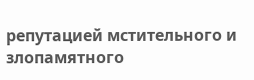репутацией мстительного и злопамятного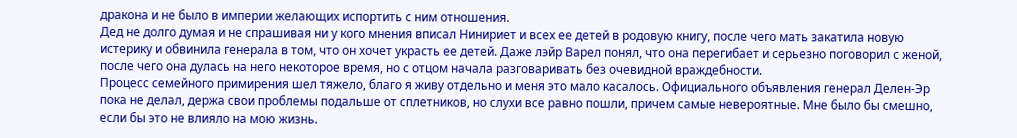дракона и не было в империи желающих испортить с ним отношения.
Дед не долго думая и не спрашивая ни у кого мнения вписал Нинириет и всех ее детей в родовую книгу, после чего мать закатила новую истерику и обвинила генерала в том, что он хочет украсть ее детей. Даже лэйр Варел понял, что она перегибает и серьезно поговорил с женой, после чего она дулась на него некоторое время, но с отцом начала разговаривать без очевидной враждебности.
Процесс семейного примирения шел тяжело, благо я живу отдельно и меня это мало касалось. Официального объявления генерал Делен-Эр пока не делал, держа свои проблемы подальше от сплетников, но слухи все равно пошли, причем самые невероятные. Мне было бы смешно, если бы это не влияло на мою жизнь.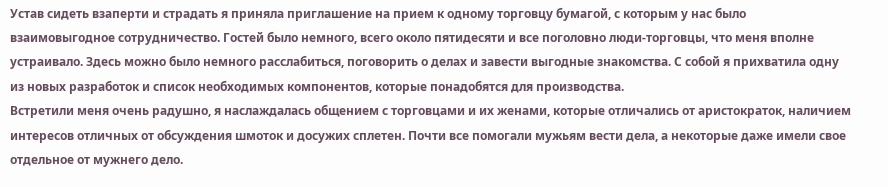Устав сидеть взаперти и страдать я приняла приглашение на прием к одному торговцу бумагой, с которым у нас было взаимовыгодное сотрудничество. Гостей было немного, всего около пятидесяти и все поголовно люди-торговцы, что меня вполне устраивало. Здесь можно было немного расслабиться, поговорить о делах и завести выгодные знакомства. С собой я прихватила одну из новых разработок и список необходимых компонентов, которые понадобятся для производства.
Встретили меня очень радушно, я наслаждалась общением с торговцами и их женами, которые отличались от аристократок, наличием интересов отличных от обсуждения шмоток и досужих сплетен. Почти все помогали мужьям вести дела, а некоторые даже имели свое отдельное от мужнего дело.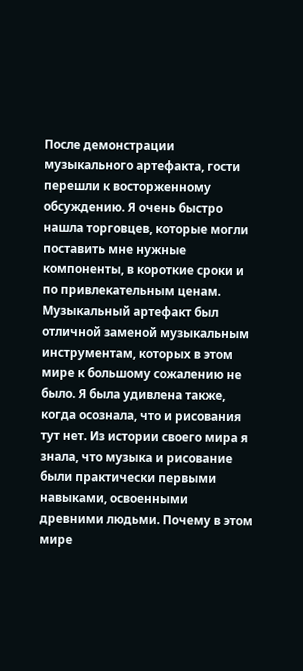После демонстрации музыкального артефакта, гости перешли к восторженному обсуждению. Я очень быстро нашла торговцев, которые могли поставить мне нужные компоненты, в короткие сроки и по привлекательным ценам. Музыкальный артефакт был отличной заменой музыкальным инструментам, которых в этом мире к большому сожалению не было. Я была удивлена также, когда осознала, что и рисования тут нет. Из истории своего мира я знала, что музыка и рисование были практически первыми навыками, освоенными древними людьми. Почему в этом мире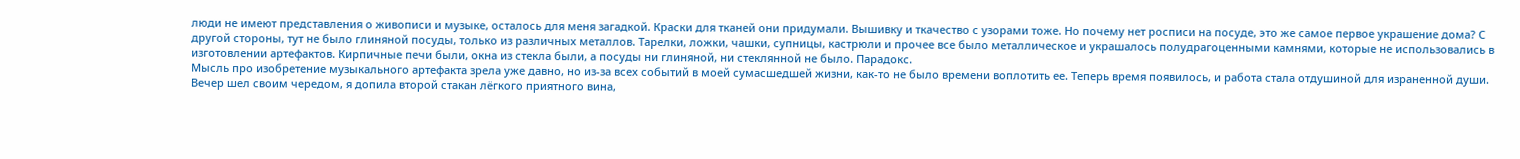люди не имеют представления о живописи и музыке, осталось для меня загадкой. Краски для тканей они придумали. Вышивку и ткачество с узорами тоже. Но почему нет росписи на посуде, это же самое первое украшение дома? С другой стороны, тут не было глиняной посуды, только из различных металлов. Тарелки, ложки, чашки, супницы, кастрюли и прочее все было металлическое и украшалось полудрагоценными камнями, которые не использовались в изготовлении артефактов. Кирпичные печи были, окна из стекла были, а посуды ни глиняной, ни стеклянной не было. Парадокс.
Мысль про изобретение музыкального артефакта зрела уже давно, но из-за всех событий в моей сумасшедшей жизни, как-то не было времени воплотить ее. Теперь время появилось, и работа стала отдушиной для израненной души.
Вечер шел своим чередом, я допила второй стакан лёгкого приятного вина,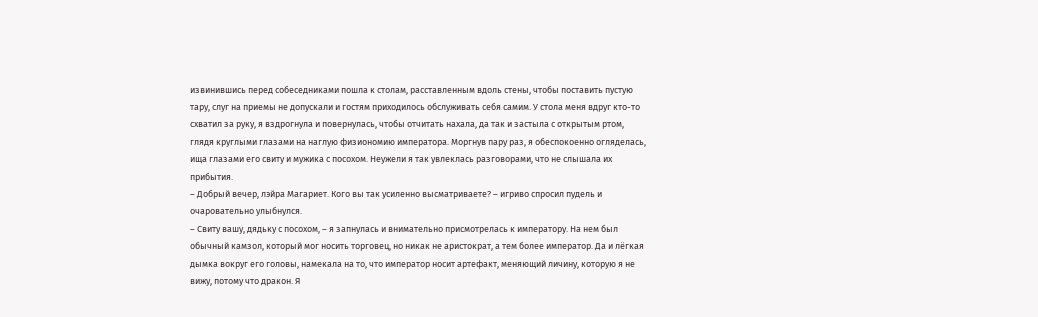извинившись перед собеседниками пошла к столам, расставленным вдоль стены, чтобы поставить пустую тару, слуг на приемы не допускали и гостям приходилось обслуживать себя самим. У стола меня вдруг кто-то схватил за руку, я вздрогнула и повернулась, чтобы отчитать нахала, да так и застыла с открытым ртом, глядя круглыми глазами на наглую физиономию императора. Моргнув пару раз, я обеспокоенно огляделась, ища глазами его свиту и мужика с посохом. Неужели я так увлеклась разговорами, что не слышала их прибытия.
– Добрый вечер, лэйра Магариет. Кого вы так усиленно высматриваете? – игриво спросил пудель и очаровательно улыбнулся.
– Свиту вашу, дядьку с посохом, – я запнулась и внимательно присмотрелась к императору. На нем был обычный камзол, который мог носить торговец, но никак не аристократ, а тем более император. Да и лёгкая дымка вокруг его головы, намекала на то, что император носит артефакт, меняющий личину, которую я не вижу, потому что дракон. Я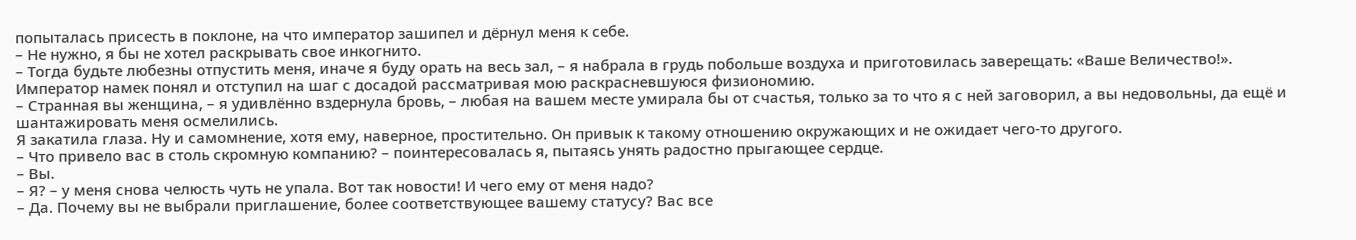попыталась присесть в поклоне, на что император зашипел и дёрнул меня к себе.
– Не нужно, я бы не хотел раскрывать свое инкогнито.
– Тогда будьте любезны отпустить меня, иначе я буду орать на весь зал, – я набрала в грудь побольше воздуха и приготовилась заверещать: «Ваше Величество!». Император намек понял и отступил на шаг с досадой рассматривая мою раскрасневшуюся физиономию.
– Странная вы женщина, – я удивлённо вздернула бровь, – любая на вашем месте умирала бы от счастья, только за то что я с ней заговорил, а вы недовольны, да ещё и шантажировать меня осмелились.
Я закатила глаза. Ну и самомнение, хотя ему, наверное, простительно. Он привык к такому отношению окружающих и не ожидает чего-то другого.
– Что привело вас в столь скромную компанию? – поинтересовалась я, пытаясь унять радостно прыгающее сердце.
– Вы.
– Я? – у меня снова челюсть чуть не упала. Вот так новости! И чего ему от меня надо?
– Да. Почему вы не выбрали приглашение, более соответствующее вашему статусу? Вас все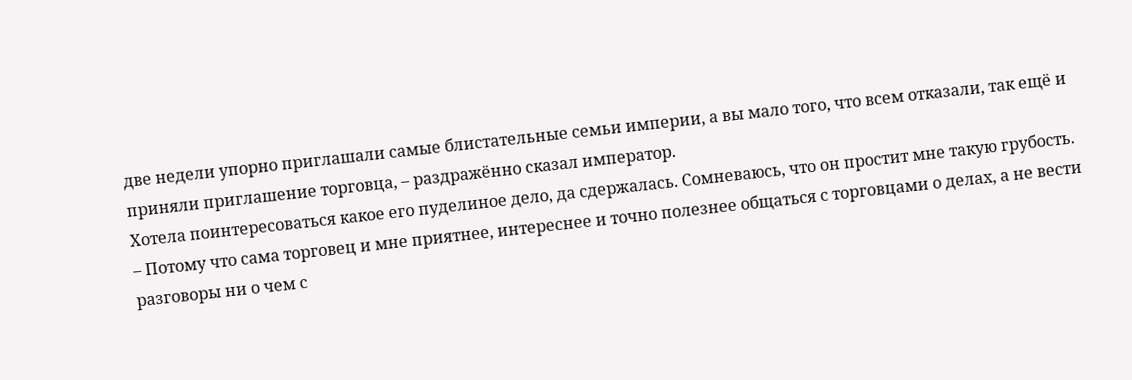две недели упорно приглашали самые блистательные семьи империи, а вы мало того, что всем отказали, так ещё и приняли приглашение торговца, – раздражённо сказал император.
Хотела поинтересоваться какое его пуделиное дело, да сдержалась. Сомневаюсь, что он простит мне такую грубость.
– Потому что сама торговец и мне приятнее, интереснее и точно полезнее общаться с торговцами о делах, а не вести разговоры ни о чем с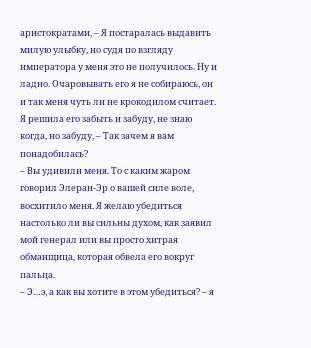аристократами, – Я постаралась выдавить милую улыбку, но судя по взгляду императора у меня это не получилось. Ну и ладно. Очаровывать его я не собираюсь, он и так меня чуть ли не крокодилом считает. Я решила его забыть и забуду, не знаю когда, но забуду, – Так зачем я вам понадобилась?
– Вы удивили меня. То с каким жаром говорил Элеран-Эр о вашей силе воле, восхитило меня. Я желаю убедиться настолько ли вы сильны духом, как заявил мой генерал или вы просто хитрая обманщица, которая обвела его вокруг пальца.
– Э…э, а как вы хотите в этом убедиться? – я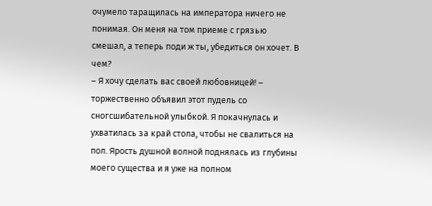очумело таращилась на императора ничего не понимая. Он меня на том приеме с грязью смешал, а теперь поди ж ты, убедиться он хочет. В чем?
– Я хочу сделать вас своей любовницей! – торжественно объявил этот пудель со сногсшибательной улыбкой. Я покачнулась и ухватилась за край стола, чтобы не свалиться на пол. Ярость душной волной поднялась из глубины моего существа и я уже на полном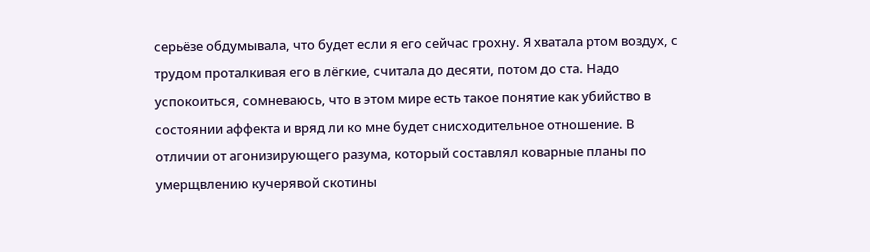серьёзе обдумывала, что будет если я его сейчас грохну. Я хватала ртом воздух, с трудом проталкивая его в лёгкие, считала до десяти, потом до ста. Надо успокоиться, сомневаюсь, что в этом мире есть такое понятие как убийство в состоянии аффекта и вряд ли ко мне будет снисходительное отношение. В отличии от агонизирующего разума, который составлял коварные планы по умерщвлению кучерявой скотины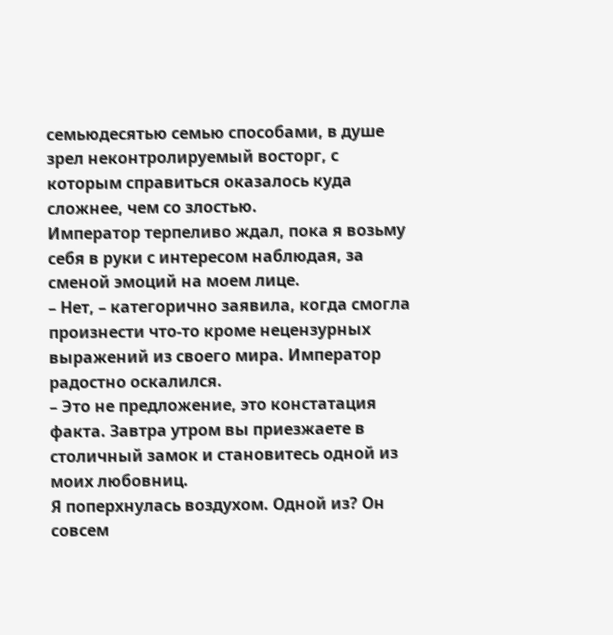семьюдесятью семью способами, в душе зрел неконтролируемый восторг, с которым справиться оказалось куда сложнее, чем со злостью.
Император терпеливо ждал, пока я возьму себя в руки с интересом наблюдая, за сменой эмоций на моем лице.
– Нет, – категорично заявила, когда смогла произнести что-то кроме нецензурных выражений из своего мира. Император радостно оскалился.
– Это не предложение, это констатация факта. Завтра утром вы приезжаете в столичный замок и становитесь одной из моих любовниц.
Я поперхнулась воздухом. Одной из? Он совсем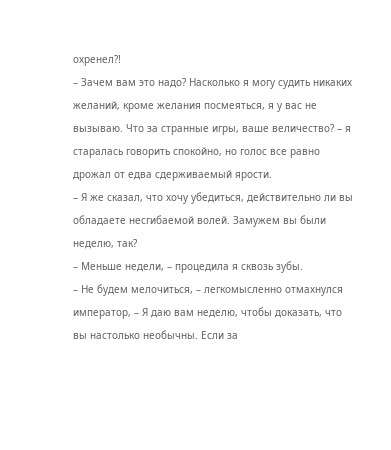охренел⁈
– Зачем вам это надо? Насколько я могу судить никаких желаний, кроме желания посмеяться, я у вас не вызываю. Что за странные игры, ваше величество? – я старалась говорить спокойно, но голос все равно дрожал от едва сдерживаемый ярости.
– Я же сказал, что хочу убедиться, действительно ли вы обладаете несгибаемой волей. Замужем вы были неделю, так?
– Меньше недели, – процедила я сквозь зубы.
– Не будем мелочиться, – легкомысленно отмахнулся император, – Я даю вам неделю, чтобы доказать, что вы настолько необычны. Если за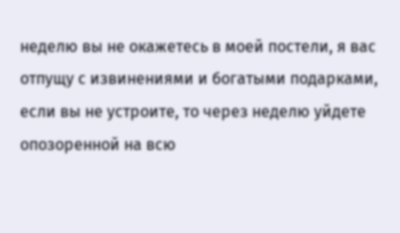неделю вы не окажетесь в моей постели, я вас отпущу с извинениями и богатыми подарками, если вы не устроите, то через неделю уйдете опозоренной на всю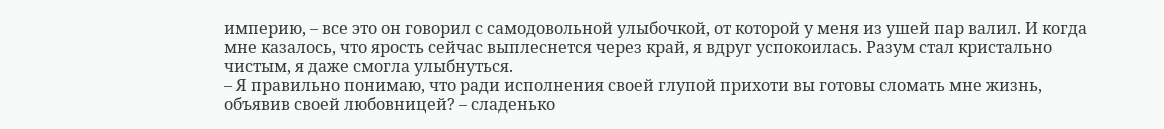империю, – все это он говорил с самодовольной улыбочкой, от которой у меня из ушей пар валил. И когда мне казалось, что ярость сейчас выплеснется через край, я вдруг успокоилась. Разум стал кристально чистым, я даже смогла улыбнуться.
– Я правильно понимаю, что ради исполнения своей глупой прихоти вы готовы сломать мне жизнь, объявив своей любовницей? – сладенько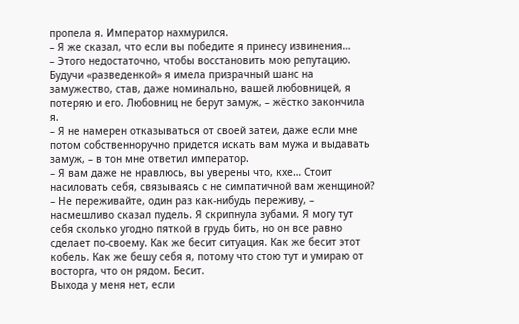пропела я. Император нахмурился.
– Я же сказал, что если вы победите я принесу извинения…
– Этого недостаточно, чтобы восстановить мою репутацию. Будучи «разведенкой» я имела призрачный шанс на замужество, став, даже номинально, вашей любовницей, я потеряю и его. Любовниц не берут замуж, – жёстко закончила я.
– Я не намерен отказываться от своей затеи, даже если мне потом собственноручно придется искать вам мужа и выдавать замуж, – в тон мне ответил император.
– Я вам даже не нравлюсь, вы уверены что, кхе… Стоит насиловать себя, связываясь с не симпатичной вам женщиной?
– Не переживайте, один раз как-нибудь переживу, – насмешливо сказал пудель. Я скрипнула зубами. Я могу тут себя сколько угодно пяткой в грудь бить, но он все равно сделает по-своему. Как же бесит ситуация. Как же бесит этот кобель. Как же бешу себя я, потому что стою тут и умираю от восторга, что он рядом. Бесит.
Выхода у меня нет, если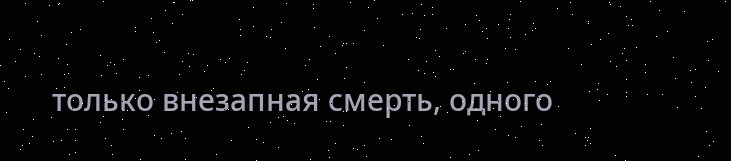только внезапная смерть, одного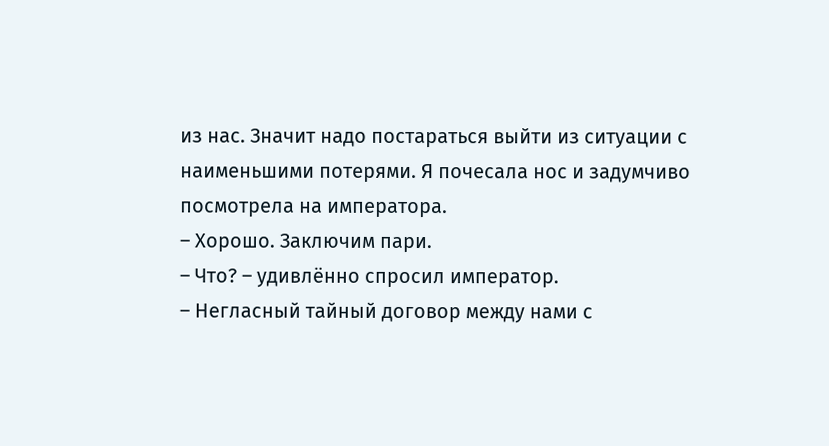из нас. Значит надо постараться выйти из ситуации с наименьшими потерями. Я почесала нос и задумчиво посмотрела на императора.
– Хорошо. Заключим пари.
– Что? – удивлённо спросил император.
– Негласный тайный договор между нами с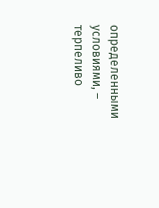определенными условиями, – терпеливо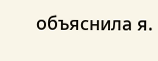объяснила я.